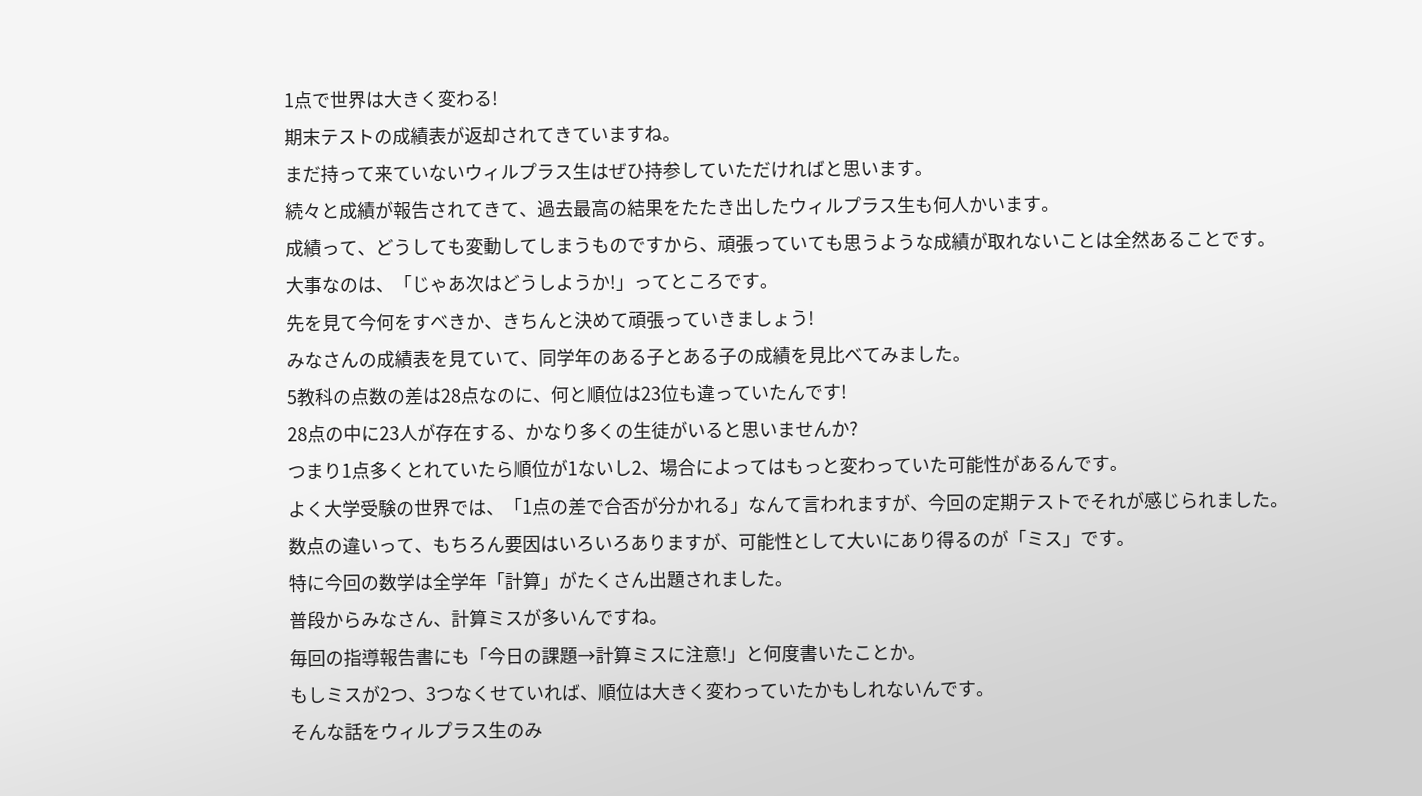1点で世界は大きく変わる!
期末テストの成績表が返却されてきていますね。
まだ持って来ていないウィルプラス生はぜひ持参していただければと思います。
続々と成績が報告されてきて、過去最高の結果をたたき出したウィルプラス生も何人かいます。
成績って、どうしても変動してしまうものですから、頑張っていても思うような成績が取れないことは全然あることです。
大事なのは、「じゃあ次はどうしようか!」ってところです。
先を見て今何をすべきか、きちんと決めて頑張っていきましょう!
みなさんの成績表を見ていて、同学年のある子とある子の成績を見比べてみました。
5教科の点数の差は28点なのに、何と順位は23位も違っていたんです!
28点の中に23人が存在する、かなり多くの生徒がいると思いませんか?
つまり1点多くとれていたら順位が1ないし2、場合によってはもっと変わっていた可能性があるんです。
よく大学受験の世界では、「1点の差で合否が分かれる」なんて言われますが、今回の定期テストでそれが感じられました。
数点の違いって、もちろん要因はいろいろありますが、可能性として大いにあり得るのが「ミス」です。
特に今回の数学は全学年「計算」がたくさん出題されました。
普段からみなさん、計算ミスが多いんですね。
毎回の指導報告書にも「今日の課題→計算ミスに注意!」と何度書いたことか。
もしミスが2つ、3つなくせていれば、順位は大きく変わっていたかもしれないんです。
そんな話をウィルプラス生のみ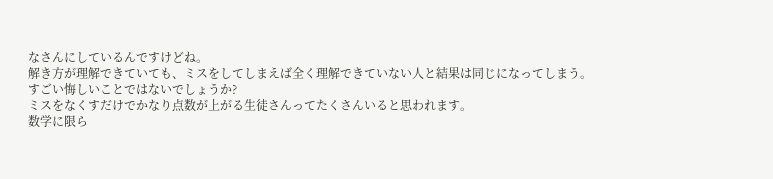なさんにしているんですけどね。
解き方が理解できていても、ミスをしてしまえば全く理解できていない人と結果は同じになってしまう。
すごい悔しいことではないでしょうか?
ミスをなくすだけでかなり点数が上がる生徒さんってたくさんいると思われます。
数学に限ら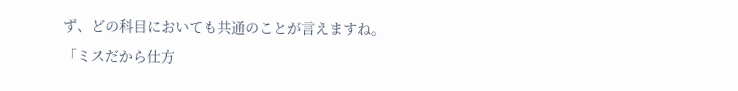ず、どの科目においても共通のことが言えますね。
「ミスだから仕方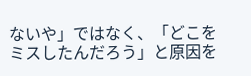ないや」ではなく、「どこをミスしたんだろう」と原因を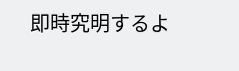即時究明するよ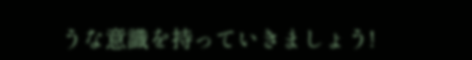うな意識を持っていきましょう!